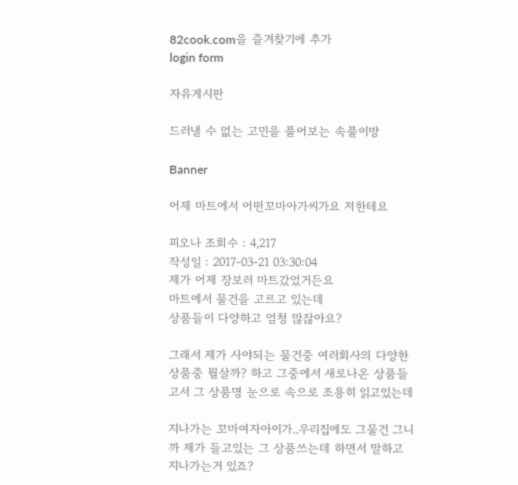82cook.com을 즐겨찾기에 추가
login form

자유게시판

드러낼 수 없는 고민을 풀어보는 속풀이방

Banner

어제 마트에서 어떤꼬마아가씨가요 저한테요

피오나 조회수 : 4,217
작성일 : 2017-03-21 03:30:04
제가 어제 장보러 마트갔었거든요
마트에서 물건을 고르고 있는데
상품들이 다양하고 엄청 많잖아요?

그래서 제가 사야되는 물건중 여러회사의 다양한상품중 뭘살까? 하고 그중에서 새로나온 상품들고서 그 상품명 눈으로 속으로 조용히 읽고있는데

지나가는 꼬마여자아이가..우리집에도 그물건 그니까 제가 들고있는 그 상품쓰는데 하면서 말하고 지나가는거 있죠?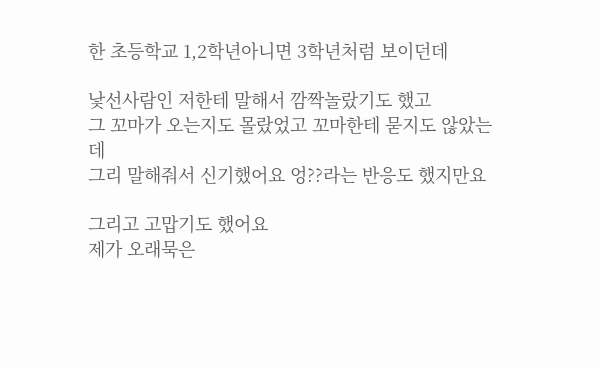한 초등학교 1,2학년아니면 3학년처럼 보이던데

낯선사람인 저한테 말해서 깜짝놀랐기도 했고
그 꼬마가 오는지도 몰랐었고 꼬마한테 묻지도 않았는데
그리 말해줘서 신기했어요 엉??라는 반응도 했지만요

그리고 고맙기도 했어요
제가 오래묵은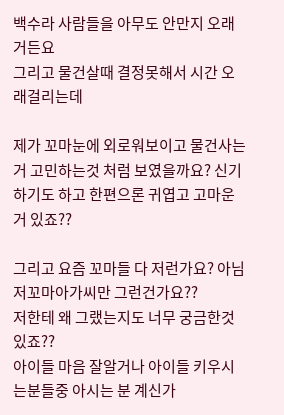백수라 사람들을 아무도 안만지 오래거든요
그리고 물건살때 결정못해서 시간 오래걸리는데

제가 꼬마눈에 외로워보이고 물건사는거 고민하는것 처럼 보였을까요? 신기하기도 하고 한편으론 귀엽고 고마운거 있죠??

그리고 요즘 꼬마들 다 저런가요? 아님 저꼬마아가씨만 그런건가요??
저한테 왜 그랬는지도 너무 궁금한것 있죠??
아이들 마음 잘알거나 아이들 키우시는분들중 아시는 분 계신가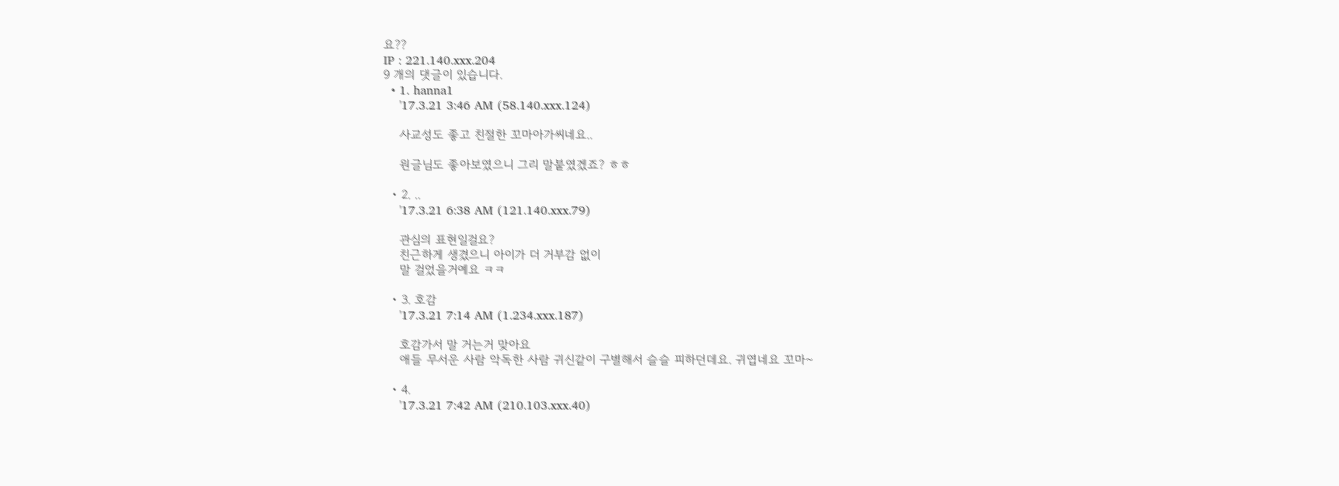요??
IP : 221.140.xxx.204
9 개의 댓글이 있습니다.
  • 1. hanna1
    '17.3.21 3:46 AM (58.140.xxx.124)

    사교성도 좋고 친절한 꼬마아가씨네요..

    원글님도 좋아보였으니 그리 말붙였겠죠? ㅎㅎ

  • 2. ..
    '17.3.21 6:38 AM (121.140.xxx.79)

    관심의 표현일걸요?
    친근하게 생겼으니 아이가 더 거부감 없이
    말 걸었을거예요 ㅋㅋ

  • 3. 호감
    '17.3.21 7:14 AM (1.234.xxx.187)

    호감가서 말 거는거 맞아요
    애들 무서운 사람 악독한 사람 귀신같이 구별해서 슬슬 피하던데요. 귀엽네요 꼬마~

  • 4.
    '17.3.21 7:42 AM (210.103.xxx.40)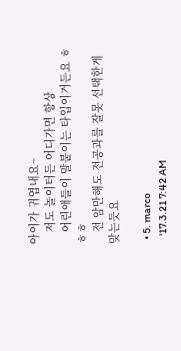아이가 귀엽내요~
    저도 놀이터든 어디가면 항상
    어린애들이 말붙이는 타입이거든요 ㅎㅎㅎ
    전 암만해도 전공과를 잘못 선택한게 맞는듯요

  • 5. marco
    '17.3.21 7:42 AM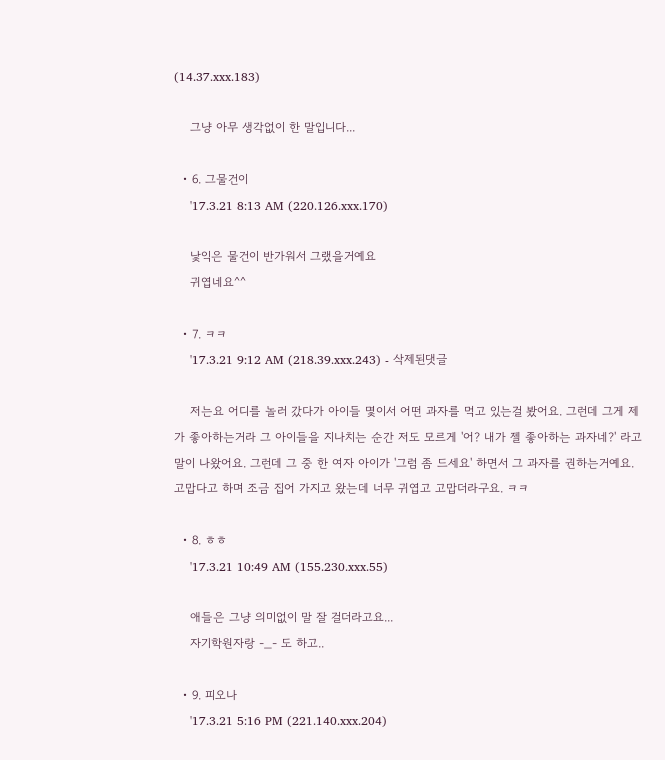(14.37.xxx.183)

    그냥 아무 생각없이 한 말입니다...

  • 6. 그물건이
    '17.3.21 8:13 AM (220.126.xxx.170)

    낯익은 물건이 반가워서 그랬을거예요
    귀엽네요^^

  • 7. ㅋㅋ
    '17.3.21 9:12 AM (218.39.xxx.243) - 삭제된댓글

    저는요 어디를 놀러 갔다가 아이들 몇이서 어떤 과자를 먹고 있는걸 봤어요. 그런데 그게 제가 좋아하는거라 그 아이들을 지나치는 순간 저도 모르게 '어? 내가 젤 좋아하는 과자네?' 라고 말이 나왔어요. 그런데 그 중 한 여자 아이가 '그럼 좀 드세요' 하면서 그 과자를 권하는거예요. 고맙다고 하며 조금 집어 가지고 왔는데 너무 귀엽고 고맙더라구요. ㅋㅋ

  • 8. ㅎㅎ
    '17.3.21 10:49 AM (155.230.xxx.55)

    애들은 그냥 의미없이 말 잘 걸더라고요...
    자기학원자랑 -_- 도 하고..

  • 9. 피오나
    '17.3.21 5:16 PM (221.140.xxx.204)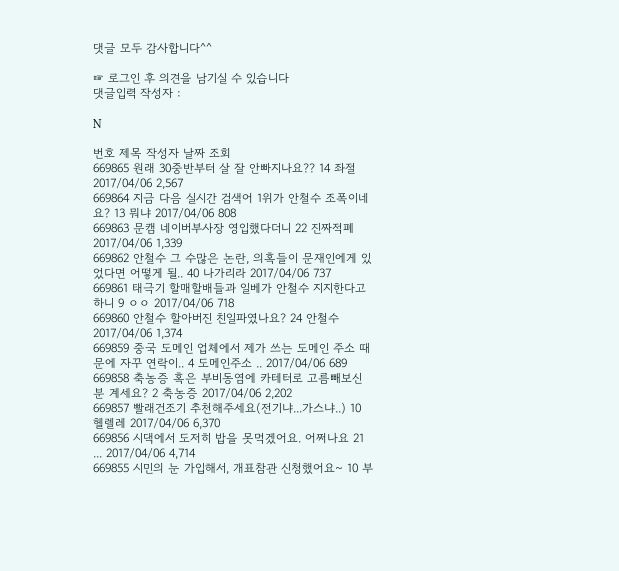댓글 모두 감사합니다^^

☞ 로그인 후 의견을 남기실 수 있습니다
댓글입력 작성자 :

N

번호 제목 작성자 날짜 조회
669865 원래 30중반부터 살 잘 안빠지나요?? 14 좌절 2017/04/06 2,567
669864 지금 다음 실시간 검색어 1위가 안철수 조폭이네요? 13 뭐냐 2017/04/06 808
669863 문캠 네이버부사장 영입했다더니 22 진짜적폐 2017/04/06 1,339
669862 안철수 그 수많은 논란, 의혹들이 문재인에게 있었다면 어떻게 될.. 40 나가리라 2017/04/06 737
669861 태극기 할매할배들과 일베가 안철수 지지한다고 하니 9 ㅇㅇ 2017/04/06 718
669860 안철수 할아버진 친일파였나요? 24 안철수 2017/04/06 1,374
669859 중국 도메인 업체에서 제가 쓰는 도메인 주소 때문에 자꾸 연락이.. 4 도메인주소 .. 2017/04/06 689
669858 축농증 혹은 부비동염에 카테터로 고름빼보신분 계세요? 2 축농증 2017/04/06 2,202
669857 빨래건조기 추천해주세요(전기냐...가스냐..) 10 헬렐레 2017/04/06 6,370
669856 시댁에서 도저히 밥을 못먹겠어요. 어쩌나요 21 ... 2017/04/06 4,714
669855 시민의 눈 가입해서, 개표참관 신청했어요~ 10 부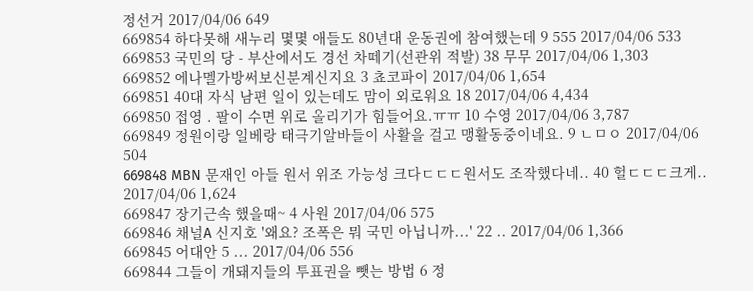정선거 2017/04/06 649
669854 하다못해 새누리 몇몇 애들도 80년대 운동권에 참여했는데 9 555 2017/04/06 533
669853 국민의 당 - 부산에서도 경선 차떼기(선관위 적발) 38 무무 2017/04/06 1,303
669852 에나멜가방써보신분계신지요 3 쵸코파이 2017/04/06 1,654
669851 40대 자식 남편 일이 있는데도 맘이 외로워요 18 2017/04/06 4,434
669850 접영 . 팔이 수면 위로 올리기가 힘들어요.ㅠㅠ 10 수영 2017/04/06 3,787
669849 정원이랑 일베랑 태극기알바들이 사활을 걸고 맹활동중이네요. 9 ㄴㅁㅇ 2017/04/06 504
669848 MBN 문재인 아들 원서 위조 가능성 크다ㄷㄷㄷ원서도 조작했다네.. 40 헐ㄷㄷㄷ크게.. 2017/04/06 1,624
669847 장기근속 했을때~ 4 사원 2017/04/06 575
669846 채널A 신지호 '왜요? 조폭은 뭐 국민 아닙니까...' 22 .. 2017/04/06 1,366
669845 어대안 5 ... 2017/04/06 556
669844 그들이 개돼지들의 투표권을 뺏는 방법 6 정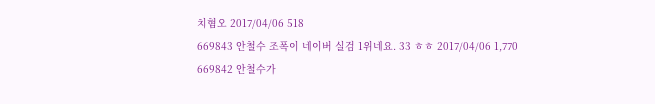치혐오 2017/04/06 518
669843 안철수 조폭이 네이버 실검 1위네요. 33 ㅎㅎ 2017/04/06 1,770
669842 안철수가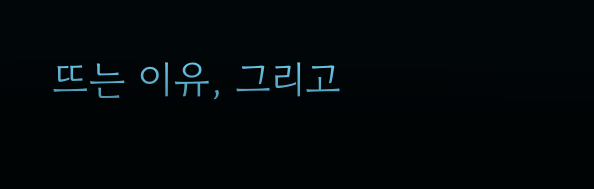뜨는 이유, 그리고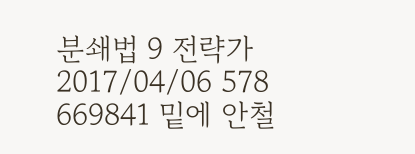분쇄법 9 전략가 2017/04/06 578
669841 밑에 안철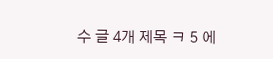수 글 4개 제목 ㅋ 5 에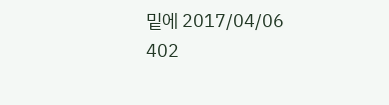밑에 2017/04/06 402